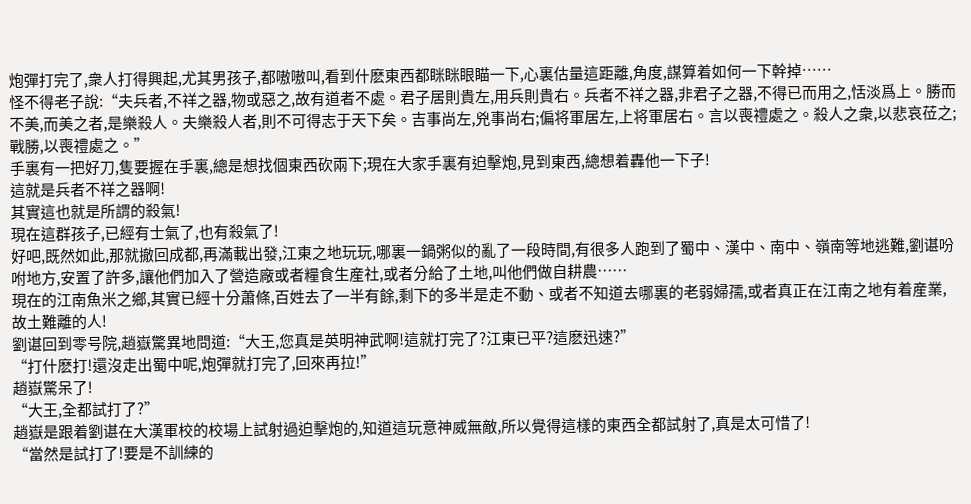炮彈打完了,衆人打得興起,尤其男孩子,都嗷嗷叫,看到什麽東西都眯眯眼瞄一下,心裏估量這距離,角度,謀算着如何一下幹掉……
怪不得老子說:“夫兵者,不祥之器,物或惡之,故有道者不處。君子居則貴左,用兵則貴右。兵者不祥之器,非君子之器,不得已而用之,恬淡爲上。勝而不美,而美之者,是樂殺人。夫樂殺人者,則不可得志于天下矣。吉事尚左,兇事尚右;偏将軍居左,上将軍居右。言以喪禮處之。殺人之衆,以悲哀莅之;戰勝,以喪禮處之。”
手裏有一把好刀,隻要握在手裏,總是想找個東西砍兩下;現在大家手裏有迫擊炮,見到東西,總想着轟他一下子!
這就是兵者不祥之器啊!
其實這也就是所謂的殺氣!
現在這群孩子,已經有士氣了,也有殺氣了!
好吧,既然如此,那就撤回成都,再滿載出發,江東之地玩玩,哪裏一鍋粥似的亂了一段時間,有很多人跑到了蜀中、漢中、南中、嶺南等地逃難,劉谌吩咐地方,安置了許多,讓他們加入了營造廠或者糧食生産社,或者分給了土地,叫他們做自耕農……
現在的江南魚米之鄉,其實已經十分蕭條,百姓去了一半有餘,剩下的多半是走不動、或者不知道去哪裏的老弱婦孺,或者真正在江南之地有着産業,故土難離的人!
劉谌回到零号院,趙嶽驚異地問道:“大王,您真是英明神武啊!這就打完了?江東已平?這麽迅速?”
“打什麽打!還沒走出蜀中呢,炮彈就打完了,回來再拉!”
趙嶽驚呆了!
“大王,全都試打了?”
趙嶽是跟着劉谌在大漢軍校的校場上試射過迫擊炮的,知道這玩意神威無敵,所以覺得這樣的東西全都試射了,真是太可惜了!
“當然是試打了!要是不訓練的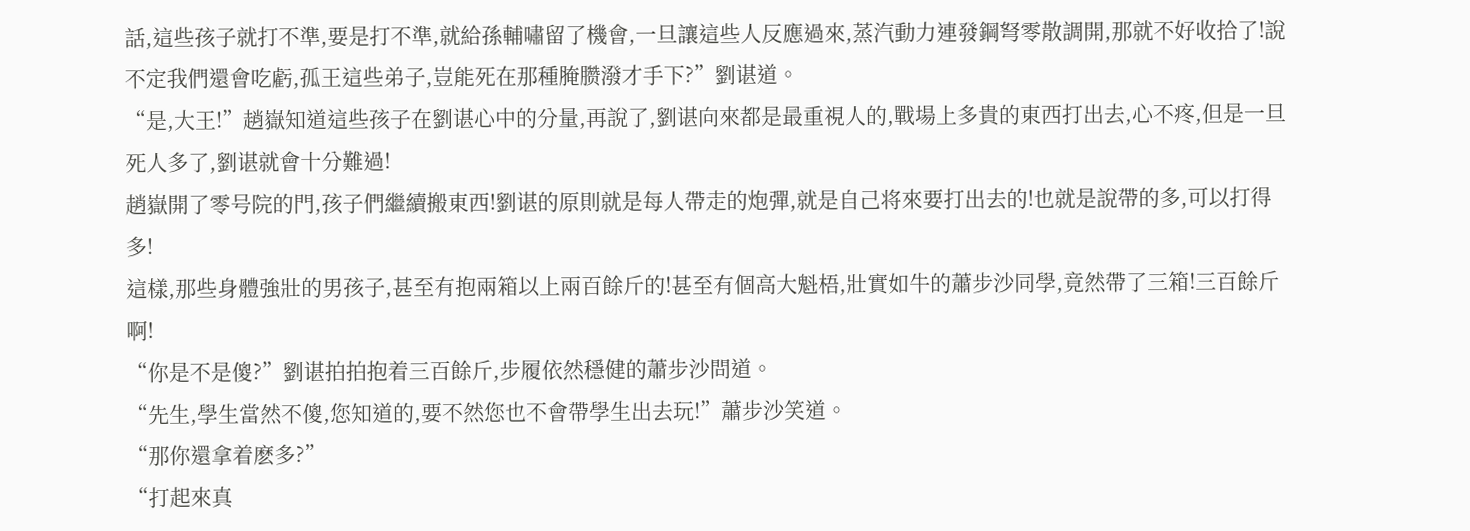話,這些孩子就打不準,要是打不準,就給孫輔嘯留了機會,一旦讓這些人反應過來,蒸汽動力連發鋼弩零散調開,那就不好收拾了!說不定我們還會吃虧,孤王這些弟子,豈能死在那種腌臜潑才手下?”劉谌道。
“是,大王!”趙嶽知道這些孩子在劉谌心中的分量,再說了,劉谌向來都是最重視人的,戰場上多貴的東西打出去,心不疼,但是一旦死人多了,劉谌就會十分難過!
趙嶽開了零号院的門,孩子們繼續搬東西!劉谌的原則就是每人帶走的炮彈,就是自己将來要打出去的!也就是說帶的多,可以打得多!
這樣,那些身體強壯的男孩子,甚至有抱兩箱以上兩百餘斤的!甚至有個高大魁梧,壯實如牛的蕭步沙同學,竟然帶了三箱!三百餘斤啊!
“你是不是傻?”劉谌拍拍抱着三百餘斤,步履依然穩健的蕭步沙問道。
“先生,學生當然不傻,您知道的,要不然您也不會帶學生出去玩!”蕭步沙笑道。
“那你還拿着麽多?”
“打起來真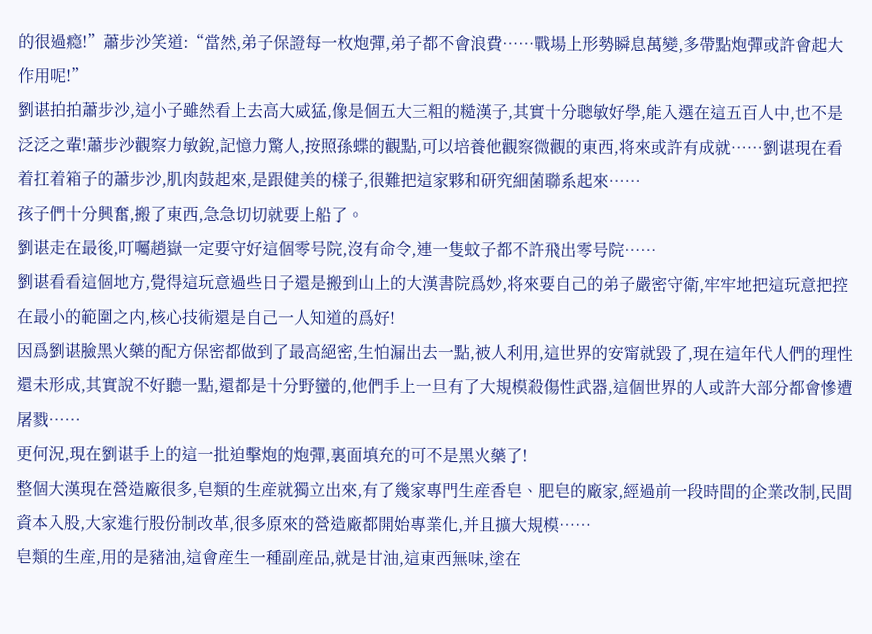的很過瘾!”蕭步沙笑道:“當然,弟子保證每一枚炮彈,弟子都不會浪費……戰場上形勢瞬息萬變,多帶點炮彈或許會起大作用呢!”
劉谌拍拍蕭步沙,這小子雖然看上去高大威猛,像是個五大三粗的糙漢子,其實十分聰敏好學,能入選在這五百人中,也不是泛泛之輩!蕭步沙觀察力敏銳,記憶力驚人,按照孫蝶的觀點,可以培養他觀察微觀的東西,将來或許有成就……劉谌現在看着扛着箱子的蕭步沙,肌肉鼓起來,是跟健美的樣子,很難把這家夥和研究細菌聯系起來……
孩子們十分興奮,搬了東西,急急切切就要上船了。
劉谌走在最後,叮囑趙嶽一定要守好這個零号院,沒有命令,連一隻蚊子都不許飛出零号院……
劉谌看看這個地方,覺得這玩意過些日子還是搬到山上的大漢書院爲妙,将來要自己的弟子嚴密守衛,牢牢地把這玩意把控在最小的範圍之内,核心技術還是自己一人知道的爲好!
因爲劉谌臉黑火藥的配方保密都做到了最高絕密,生怕漏出去一點,被人利用,這世界的安甯就毀了,現在這年代人們的理性還未形成,其實說不好聽一點,還都是十分野蠻的,他們手上一旦有了大規模殺傷性武器,這個世界的人或許大部分都會慘遭屠戮……
更何況,現在劉谌手上的這一批迫擊炮的炮彈,裏面填充的可不是黑火藥了!
整個大漢現在營造廠很多,皂類的生産就獨立出來,有了幾家專門生産香皂、肥皂的廠家,經過前一段時間的企業改制,民間資本入股,大家進行股份制改革,很多原來的營造廠都開始專業化,并且擴大規模……
皂類的生産,用的是豬油,這會産生一種副産品,就是甘油,這東西無味,塗在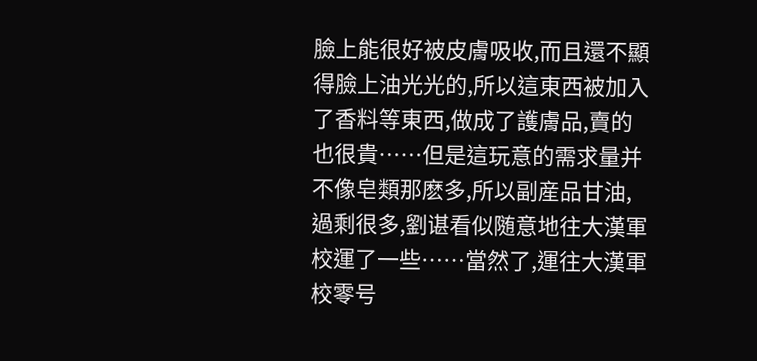臉上能很好被皮膚吸收,而且還不顯得臉上油光光的,所以這東西被加入了香料等東西,做成了護膚品,賣的也很貴……但是這玩意的需求量并不像皂類那麽多,所以副産品甘油,過剩很多,劉谌看似随意地往大漢軍校運了一些……當然了,運往大漢軍校零号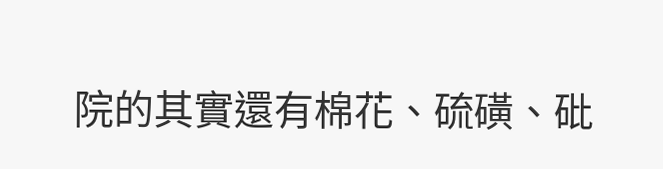院的其實還有棉花、硫磺、砒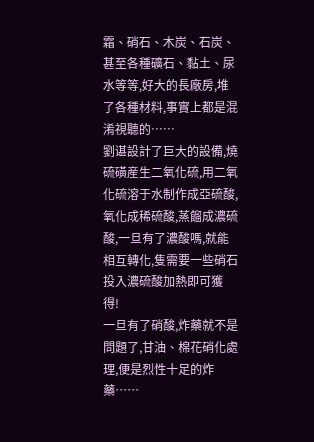霜、硝石、木炭、石炭、甚至各種礦石、黏土、尿水等等,好大的長廠房,堆了各種材料,事實上都是混淆視聽的……
劉谌設計了巨大的設備,燒硫磺産生二氧化硫,用二氧化硫溶于水制作成亞硫酸,氧化成稀硫酸,蒸餾成濃硫酸,一旦有了濃酸嗎,就能相互轉化,隻需要一些硝石投入濃硫酸加熱即可獲得!
一旦有了硝酸,炸藥就不是問題了,甘油、棉花硝化處理,便是烈性十足的炸藥……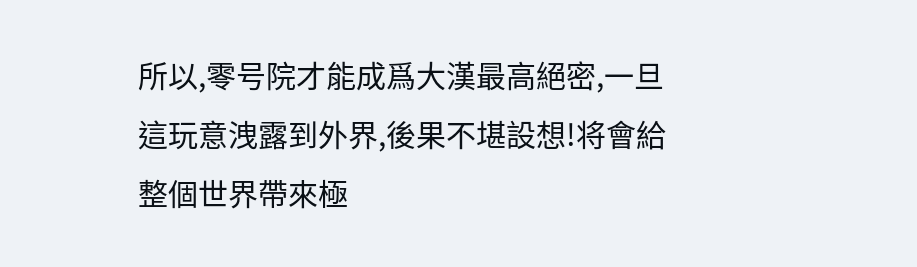所以,零号院才能成爲大漢最高絕密,一旦這玩意洩露到外界,後果不堪設想!将會給整個世界帶來極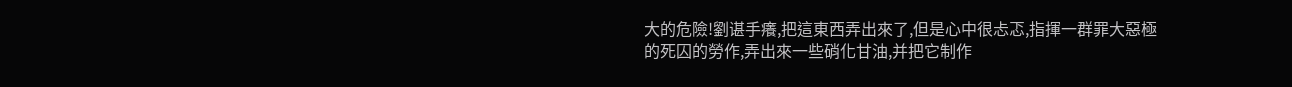大的危險!劉谌手癢,把這東西弄出來了,但是心中很忐忑,指揮一群罪大惡極的死囚的勞作,弄出來一些硝化甘油,并把它制作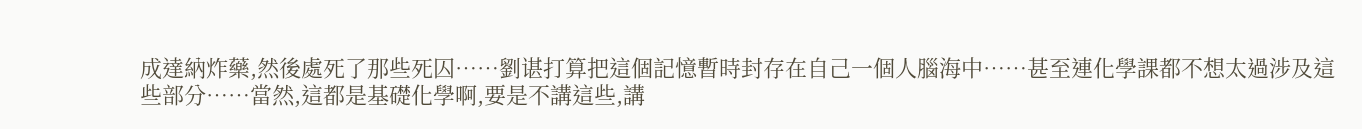成達納炸藥,然後處死了那些死囚……劉谌打算把這個記憶暫時封存在自己一個人腦海中……甚至連化學課都不想太過涉及這些部分……當然,這都是基礎化學啊,要是不講這些,講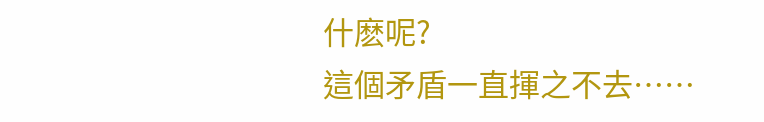什麽呢?
這個矛盾一直揮之不去……